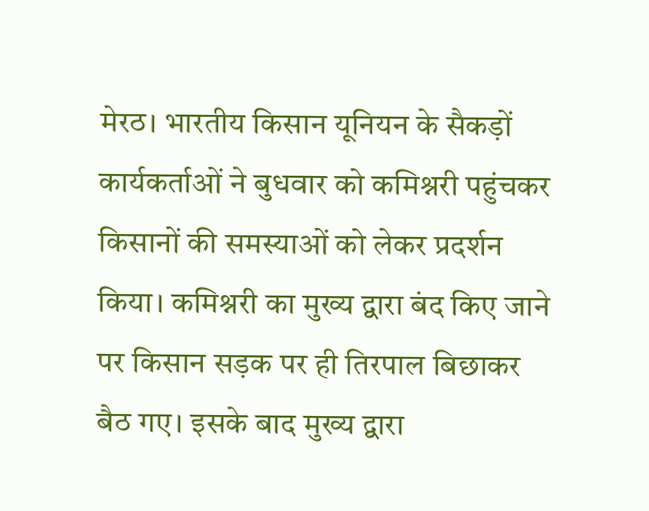मेरठ। भारतीय किसान यूनियन के सैकड़ों कार्यकर्ताओं ने बुधवार को कमिश्नरी पहुंचकर किसानों की समस्याओं को लेकर प्रदर्शन किया। कमिश्नरी का मुख्य द्वारा बंद किए जाने पर किसान सड़क पर ही तिरपाल बिछाकर बैठ गए। इसके बाद मुख्य द्वारा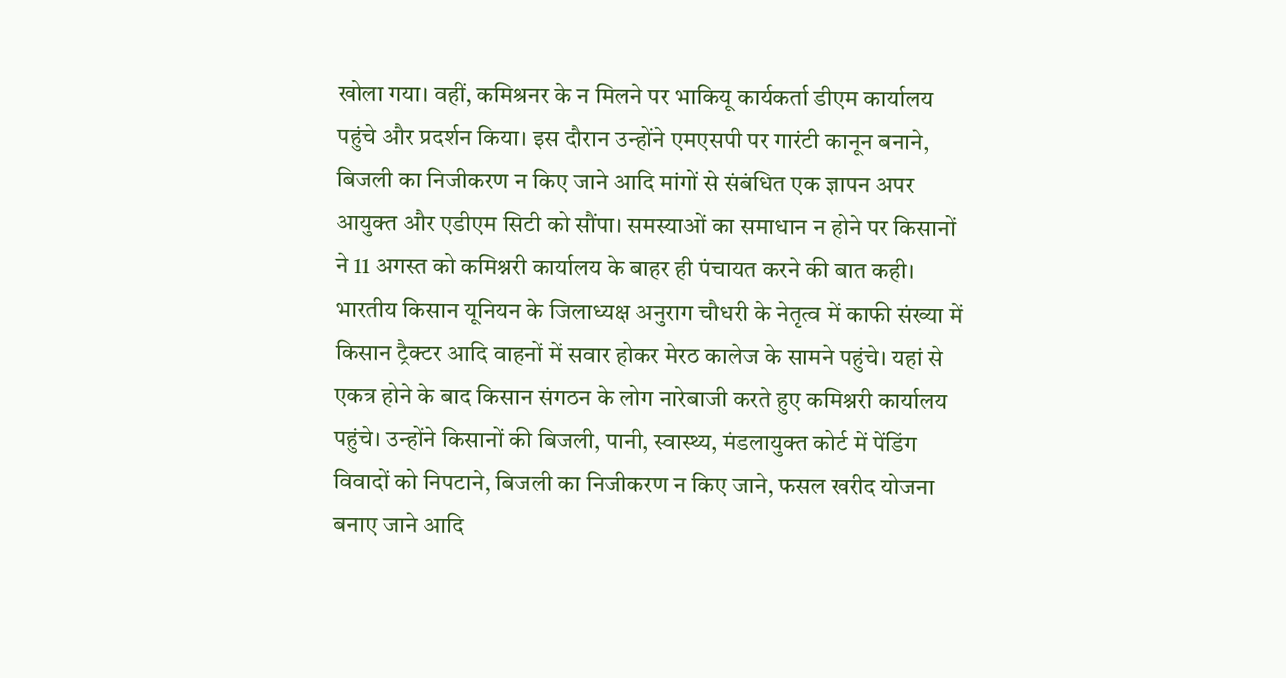खोला गया। वहीं, कमिश्रनर के न मिलने पर भाकियू कार्यकर्ता डीएम कार्यालय पहुंचे और प्रदर्शन किया। इस दौरान उन्होंने एमएसपी पर गारंटी कानून बनाने, बिजली का निजीकरण न किए जाने आदि मांगों से संबंधित एक ज्ञापन अपर आयुक्त और एडीएम सिटी को सौंपा। समस्याओं का समाधान न होने पर किसानों ने 11 अगस्त को कमिश्नरी कार्यालय के बाहर ही पंचायत करने की बात कही।
भारतीय किसान यूनियन के जिलाध्यक्ष अनुराग चौधरी के नेतृत्व में काफी संख्या में किसान ट्रैक्टर आदि वाहनों में सवार होकर मेरठ कालेज के सामने पहुंचे। यहां से एकत्र होने के बाद किसान संगठन के लोग नारेबाजी करते हुए कमिश्नरी कार्यालय पहुंचे। उन्होंने किसानों की बिजली, पानी, स्वास्थ्य, मंडलायुक्त कोर्ट में पेंडिंग विवादों को निपटाने, बिजली का निजीकरण न किए जाने, फसल खरीद योजना बनाए जाने आदि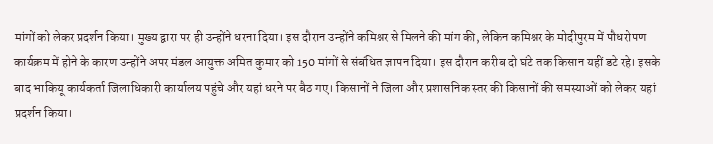मांगों को लेकर प्रदर्शन किया। मुख्य द्वारा पर ही उन्होंने धरना दिया। इस दौरान उन्होंने कमिश्नर से मिलने की मांग की, लेकिन कमिश्नर के मोदीपुरम में पौधरोपण कार्यक्रम में होने के कारण उन्होंने अपर मंडल आयुक्त अमित कुमार को 150 मांगों से संबंधित ज्ञापन दिया। इस दौरान करीब दो घंटे तक किसान यहीं डटे रहे। इसके बाद भाकियू कार्यकर्ता जिलाधिकारी कार्यालय पहुंचे और यहां धरने पर बैठ गए। किसानों ने जिला और प्रशासनिक स्तर की किसानों की समस्याओं को लेकर यहां प्रदर्शन किया।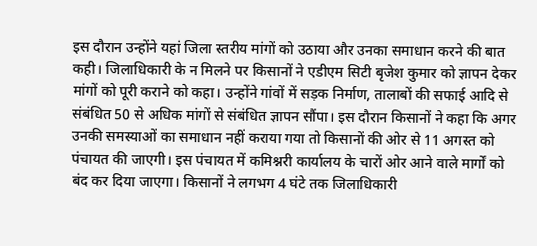इस दौरान उन्होंने यहां जिला स्तरीय मांगों को उठाया और उनका समाधान करने की बात कही। जिलाधिकारी के न मिलने पर किसानों ने एडीएम सिटी बृजेश कुमार को ज्ञापन देकर मांगों को पूरी कराने को कहा। उन्होंने गांवों में सड़क निर्माण, तालाबों की सफाई आदि से संबंधित 50 से अधिक मांगों से संबंधित ज्ञापन सौंपा। इस दौरान किसानों ने कहा कि अगर उनकी समस्याओं का समाधान नहीं कराया गया तो किसानों की ओर से 11 अगस्त को पंचायत की जाएगी। इस पंचायत में कमिश्नरी कार्यालय के चारों ओर आने वाले मार्गों को बंद कर दिया जाएगा। किसानों ने लगभग 4 घंटे तक जिलाधिकारी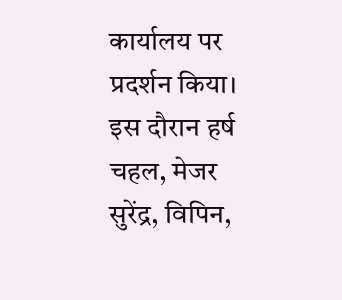कार्यालय पर प्रदर्शन किया। इस दौरान हर्ष चहल, मेजर सुरेंद्र, विपिन,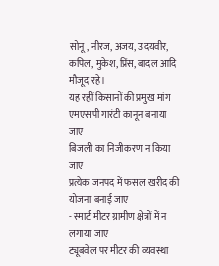सोनू, नीरज, अजय, उदयवीर, कपिल, मुकेश, प्रिंस, बादल आदि मौजूद रहे।
यह रहीं किसानों की प्रमुख मांग
एमएसपी गारंटी कानून बनाया जाए
बिजली का निजीकरण न किया जाए
प्रत्येक जनपद में फसल खरीद की योजना बनाई जाए
- स्मार्ट मीटर ग्रामीण क्षेत्रों में न लगाया जाए
ट्यूबवेल पर मीटर की व्यवस्था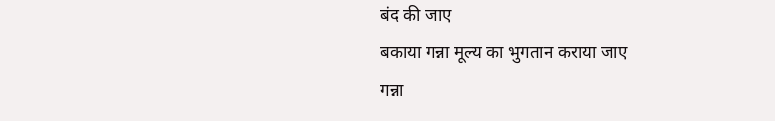बंद की जाए
बकाया गन्ना मूल्य का भुगतान कराया जाए
गन्ना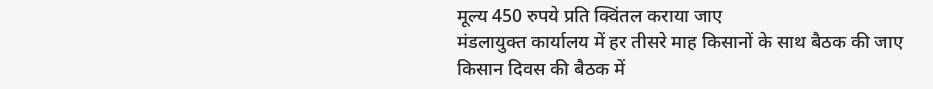मूल्य 450 रुपये प्रति क्विंतल कराया जाए
मंडलायुक्त कार्यालय में हर तीसरे माह किसानों के साथ बैठक की जाए
किसान दिवस की बैठक में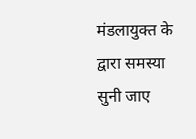मंडलायुक्त के द्वारा समस्या सुनी जाए